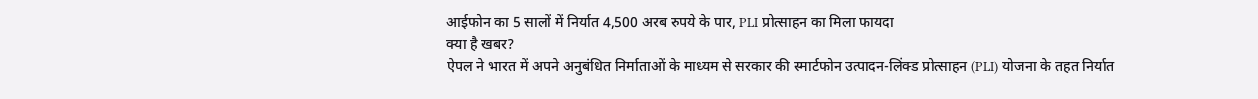आईफोन का 5 सालों में निर्यात 4,500 अरब रुपये के पार, PLI प्रोत्साहन का मिला फायदा
क्या है खबर?
ऐपल ने भारत में अपने अनुबंधित निर्माताओं के माध्यम से सरकार की स्मार्टफोन उत्पादन-लिंक्ड प्रोत्साहन (PLI) योजना के तहत निर्यात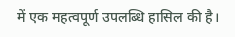में एक महत्वपूर्ण उपलब्धि हासिल की है।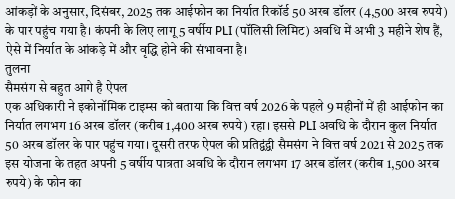आंकड़ों के अनुसार, दिसंबर, 2025 तक आईफोन का निर्यात रिकॉर्ड 50 अरब डॉलर (4,500 अरब रुपये) के पार पहुंच गया है। कंपनी के लिए लागू 5 वर्षीय PLI (पॉलिसी लिमिट) अवधि में अभी 3 महीने शेष हैं, ऐसे में निर्यात के आंकड़े में और वृद्धि होने की संभावना है।
तुलना
सैमसंग से बहुत आगे है ऐपल
एक अधिकारी ने इकोनॉमिक टाइम्स को बताया कि वित्त वर्ष 2026 के पहले 9 महीनों में ही आईफोन का निर्यात लगभग 16 अरब डॉलर (करीब 1,400 अरब रुपये) रहा। इससे PLI अवधि के दौरान कुल निर्यात 50 अरब डॉलर के पार पहुंच गया। दूसरी तरफ ऐपल की प्रतिद्वंद्वी सैमसंग ने वित्त वर्ष 2021 से 2025 तक इस योजना के तहत अपनी 5 वर्षीय पात्रता अवधि के दौरान लगभग 17 अरब डॉलर (करीब 1,500 अरब रुपये) के फोन का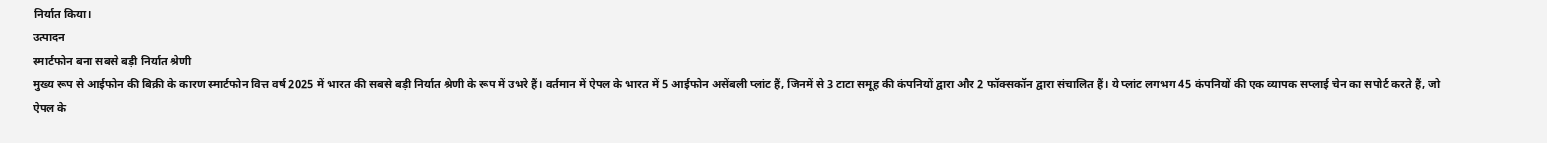निर्यात किया।
उत्पादन
स्मार्टफोन बना सबसे बड़ी निर्यात श्रेणी
मुख्य रूप से आईफोन की बिक्री के कारण स्मार्टफोन वित्त वर्ष 2025 में भारत की सबसे बड़ी निर्यात श्रेणी के रूप में उभरे हैं। वर्तमान में ऐपल के भारत में 5 आईफोन असेंबली प्लांट हैं, जिनमें से 3 टाटा समूह की कंपनियों द्वारा और 2 फॉक्सकॉन द्वारा संचालित हैं। ये प्लांट लगभग 45 कंपनियों की एक व्यापक सप्लाई चेन का सपोर्ट करते हैं, जो ऐपल के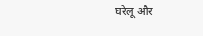घरेलू और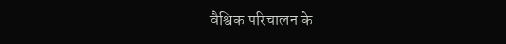वैश्विक परिचालन के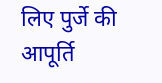लिए पुर्जे की आपूर्ति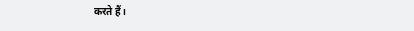करते हैं।